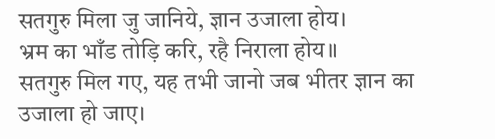सतगुरु मिला जु जानिये, ज्ञान उजाला होय।
भ्रम का भाँड तोड़ि करि, रहै निराला होय॥
सतगुरु मिल गए, यह तभी जानो जब भीतर ज्ञान का उजाला हो जाए।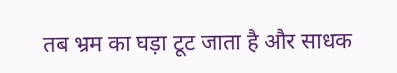तब भ्रम का घड़ा टूट जाता है और साधक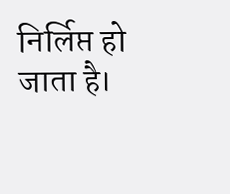निर्लिप्त हो जाता है।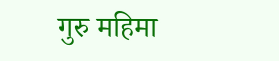गुरु महिमा